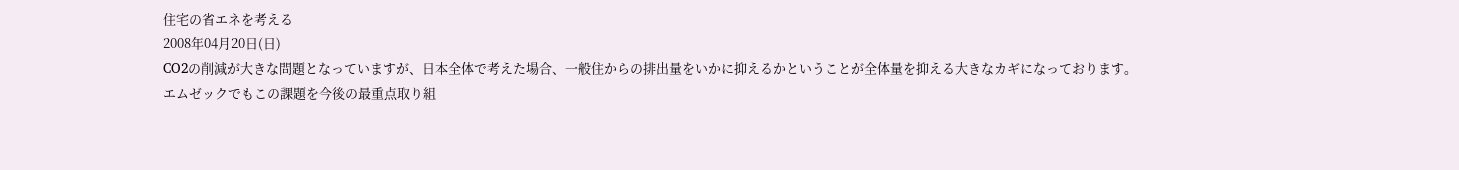住宅の省エネを考える
2008年04月20日(日)
CO2の削減が大きな問題となっていますが、日本全体で考えた場合、一般住からの排出量をいかに抑えるかということが全体量を抑える大きなカギになっております。
エムゼックでもこの課題を今後の最重点取り組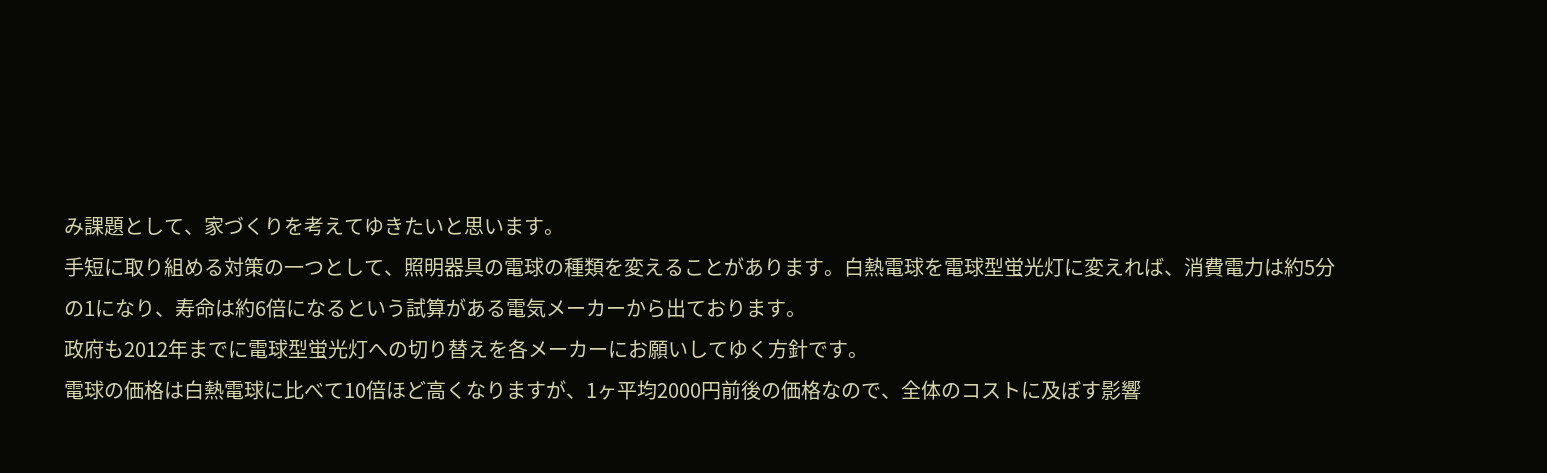み課題として、家づくりを考えてゆきたいと思います。
手短に取り組める対策の一つとして、照明器具の電球の種類を変えることがあります。白熱電球を電球型蛍光灯に変えれば、消費電力は約5分の1になり、寿命は約6倍になるという試算がある電気メーカーから出ております。
政府も2012年までに電球型蛍光灯への切り替えを各メーカーにお願いしてゆく方針です。
電球の価格は白熱電球に比べて10倍ほど高くなりますが、1ヶ平均2000円前後の価格なので、全体のコストに及ぼす影響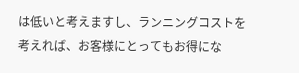は低いと考えますし、ランニングコストを考えれば、お客様にとってもお得にな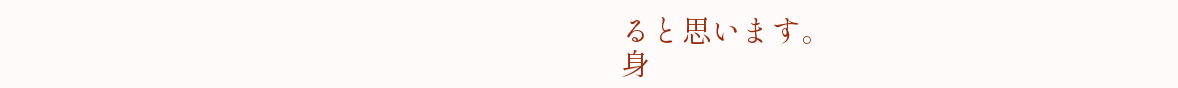ると思います。
身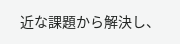近な課題から解決し、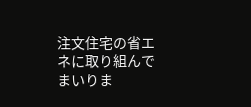注文住宅の省エネに取り組んでまいりま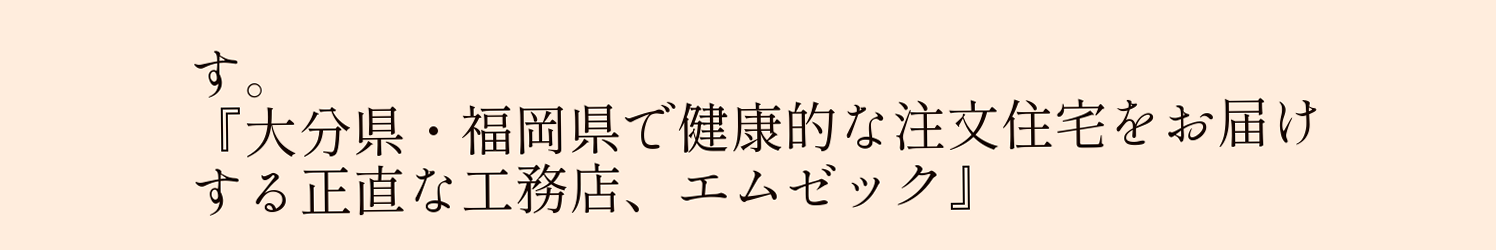す。
『大分県・福岡県で健康的な注文住宅をお届けする正直な工務店、エムゼック』